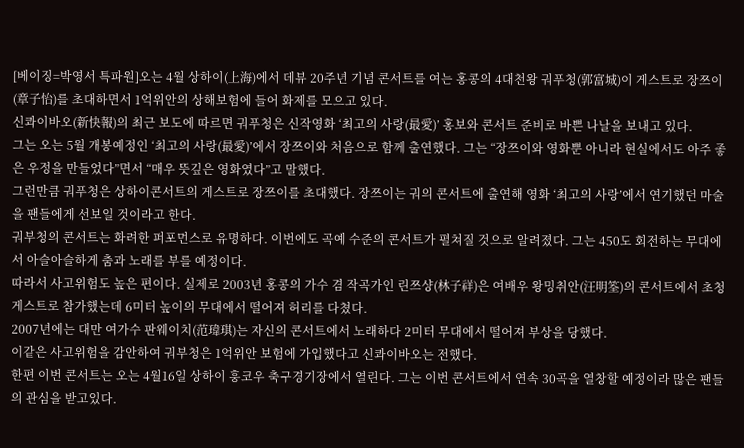[베이징=박영서 특파원]오는 4월 상하이(上海)에서 데뷰 20주년 기념 콘서트를 여는 홍콩의 4대천왕 궈푸청(郭富城)이 게스트로 장쯔이(章子怡)를 초대하면서 1억위안의 상해보험에 들어 화제를 모으고 있다.
신콰이바오(新快報)의 최근 보도에 따르면 궈푸청은 신작영화 ‘최고의 사랑(最愛)’ 홍보와 콘서트 준비로 바쁜 나날을 보내고 있다.
그는 오는 5월 개봉예정인 ‘최고의 사랑(最愛)’에서 장쯔이와 처음으로 함께 출연했다. 그는 “장쯔이와 영화뿐 아니라 현실에서도 아주 좋은 우정을 만들었다”면서 “매우 뜻깊은 영화였다”고 말했다.
그런만큼 궈푸청은 상하이콘서트의 게스트로 장쯔이를 초대했다. 장쯔이는 궈의 콘서트에 출연해 영화 ‘최고의 사랑’에서 연기했던 마술을 팬들에게 선보일 것이라고 한다.
궈부청의 콘서트는 화려한 퍼포먼스로 유명하다. 이번에도 곡예 수준의 콘서트가 펼쳐질 것으로 알려졌다. 그는 450도 회전하는 무대에서 아슬아슬하게 춤과 노래를 부를 예정이다.
따라서 사고위험도 높은 편이다. 실제로 2003년 홍콩의 가수 겸 작곡가인 린쯔샹(林子祥)은 여배우 왕밍취안(汪明筌)의 콘서트에서 초청게스트로 참가했는데 6미터 높이의 무대에서 떨어져 허리를 다쳤다.
2007년에는 대만 여가수 판웨이치(范瑋琪)는 자신의 콘서트에서 노래하다 2미터 무대에서 떨어져 부상을 당했다.
이같은 사고위험을 감안하여 궈부청은 1억위안 보험에 가입했다고 신콰이바오는 전했다.
한편 이번 콘서트는 오는 4월16일 상하이 훙코우 축구경기장에서 열린다. 그는 이번 콘서트에서 연속 30곡을 열창할 예정이라 많은 팬들의 관심을 받고있다.